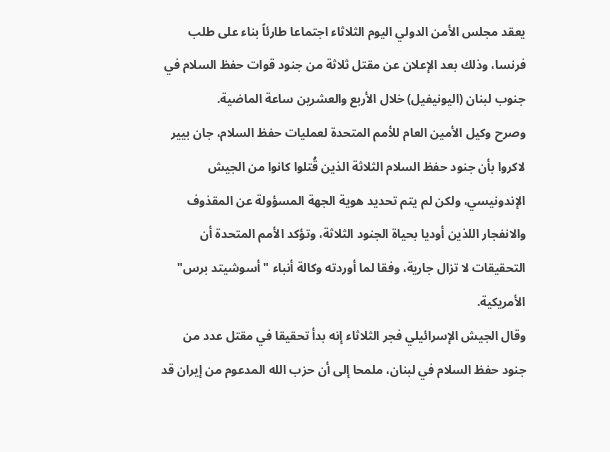يعقد مجلس الأمن الدولي اليوم الثلاثاء اجتماعا طارئاً بناء على طلب فرنسا، وذلك بعد الإعلان عن مقتل ثلاثة من جنود قوات حفظ السلام في جنوب لبنان (اليونيفيل) خلال الأربع والعشرين ساعة الماضية.
وصرح وكيل الأمين العام للأمم المتحدة لعمليات حفظ السلام، جان بيير لاكروا بأن جنود حفظ السلام الثلاثة الذين قُتلوا كانوا من الجيش الإندونيسي، ولكن لم يتم تحديد هوية الجهة المسؤولة عن المقذوف والانفجار اللذين أوديا بحياة الجنود الثلاثة، وتؤكد الأمم المتحدة أن التحقيقات لا تزال جارية، وفقا لما أوردته وكالة أنباء "أسوشيتد برس" الأمريكية.
وقال الجيش الإسرائيلي فجر الثلاثاء إنه بدأ تحقيقا في مقتل عدد من جنود حفظ السلام في لبنان، ملمحا إلى أن حزب الله المدعوم من إيران قد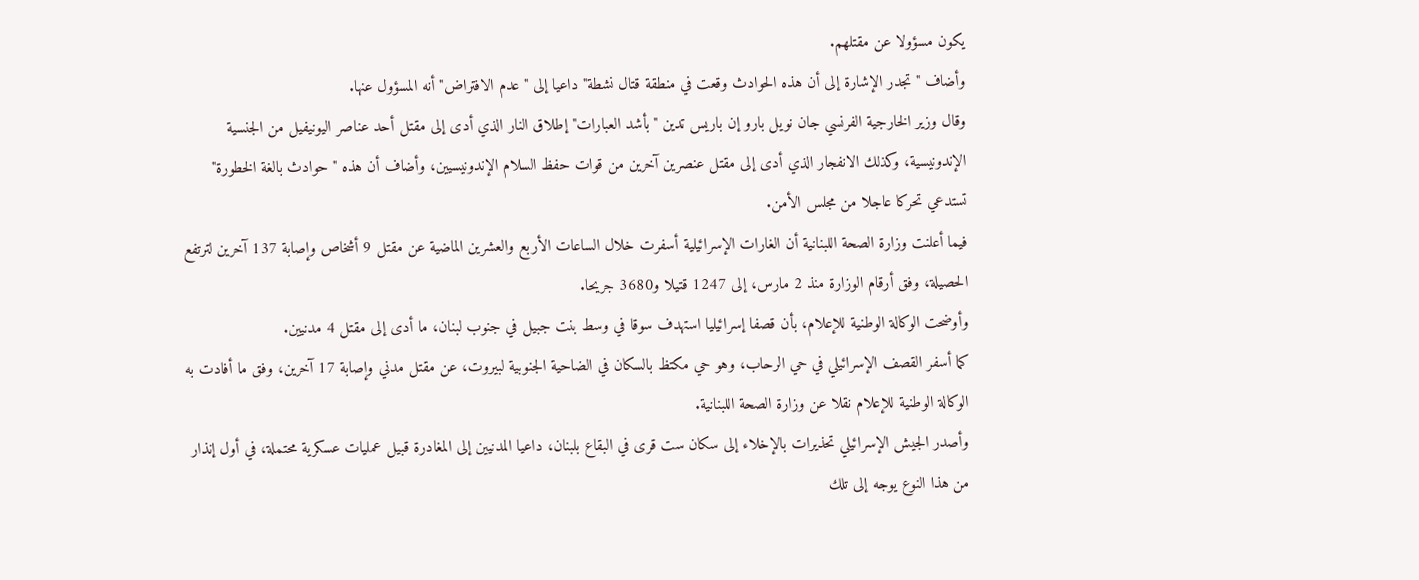يكون مسؤولا عن مقتلهم.
وأضاف "تجدر الإشارة إلى أن هذه الحوادث وقعت في منطقة قتال نشطة" داعيا إلى "عدم الافتراض" أنه المسؤول عنها.
وقال وزير الخارجية الفرنسي جان نويل بارو إن باريس تدين "بأشد العبارات" إطلاق النار الذي أدى إلى مقتل أحد عناصر اليونيفيل من الجنسية الإندونيسية، وكذلك الانفجار الذي أدى إلى مقتل عنصرين آخرين من قوات حفظ السلام الإندونيسيين، وأضاف أن هذه "حوادث بالغة الخطورة" تستدعي تحركا عاجلا من مجلس الأمن.
فيما أعلنت وزارة الصحة اللبنانية أن الغارات الإسرائيلية أسفرت خلال الساعات الأربع والعشرين الماضية عن مقتل 9 أشخاص وإصابة 137 آخرين لترتفع الحصيلة، وفق أرقام الوزارة منذ 2 مارس، إلى 1247 قتيلا و3680 جريحا.
وأوضحت الوكالة الوطنية للإعلام، بأن قصفا إسرائيليا استهدف سوقا في وسط بنت جبيل في جنوب لبنان، ما أدى إلى مقتل 4 مدنيين.
كما أسفر القصف الإسرائيلي في حي الرحاب، وهو حي مكتظ بالسكان في الضاحية الجنوبية لبيروت، عن مقتل مدني وإصابة 17 آخرين، وفق ما أفادت به الوكالة الوطنية للإعلام نقلا عن وزارة الصحة اللبنانية.
وأصدر الجيش الإسرائيلي تحذيرات بالإخلاء إلى سكان ست قرى في البقاع بلبنان، داعيا المدنيين إلى المغادرة قبيل عمليات عسكرية محتملة، في أول إنذار من هذا النوع يوجه إلى تلك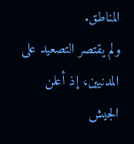المناطق.
ولم يقتصر التصعيد على المدنيين، إذ أعلن الجيش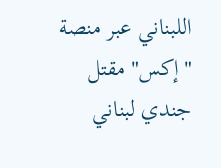اللبناني عبر منصة "إكس" مقتل جندي لبناني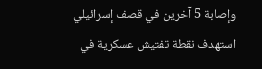وإصابة 5 آخرين في قصف إسرائيلي استهدف نقطة تفتيش عسكرية في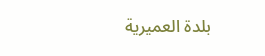بلدة العميرية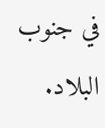في جنوب البلاد.